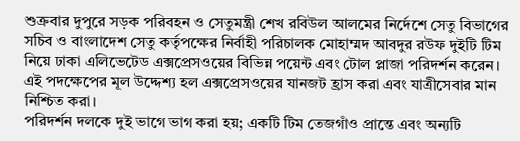শুক্রবার দুপুরে সড়ক পরিবহন ও সেতুমন্ত্রী শেখ রবিউল আলমের নির্দেশে সেতু বিভাগের সচিব ও বাংলাদেশ সেতু কর্তৃপক্ষের নির্বাহী পরিচালক মোহাম্মদ আবদুর রউফ দুইটি টিম নিয়ে ঢাকা এলিভেটেড এক্সপ্রেসওয়ের বিভিন্ন পয়েন্ট এবং টোল প্লাজা পরিদর্শন করেন। এই পদক্ষেপের মূল উদ্দেশ্য হল এক্সপ্রেসওয়ের যানজট হ্রাস করা এবং যাত্রীসেবার মান নিশ্চিত করা।
পরিদর্শন দলকে দুই ভাগে ভাগ করা হয়; একটি টিম তেজগাঁও প্রান্তে এবং অন্যটি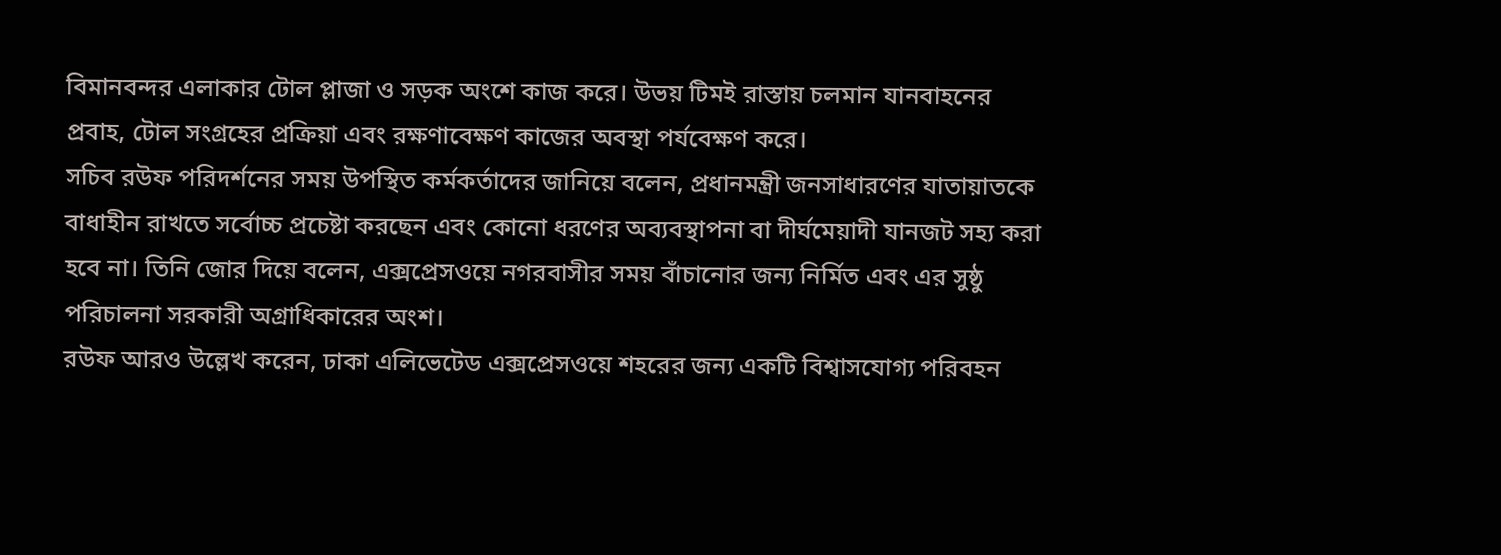বিমানবন্দর এলাকার টোল প্লাজা ও সড়ক অংশে কাজ করে। উভয় টিমই রাস্তায় চলমান যানবাহনের প্রবাহ, টোল সংগ্রহের প্রক্রিয়া এবং রক্ষণাবেক্ষণ কাজের অবস্থা পর্যবেক্ষণ করে।
সচিব রউফ পরিদর্শনের সময় উপস্থিত কর্মকর্তাদের জানিয়ে বলেন, প্রধানমন্ত্রী জনসাধারণের যাতায়াতকে বাধাহীন রাখতে সর্বোচ্চ প্রচেষ্টা করছেন এবং কোনো ধরণের অব্যবস্থাপনা বা দীর্ঘমেয়াদী যানজট সহ্য করা হবে না। তিনি জোর দিয়ে বলেন, এক্সপ্রেসওয়ে নগরবাসীর সময় বাঁচানোর জন্য নির্মিত এবং এর সুষ্ঠু পরিচালনা সরকারী অগ্রাধিকারের অংশ।
রউফ আরও উল্লেখ করেন, ঢাকা এলিভেটেড এক্সপ্রেসওয়ে শহরের জন্য একটি বিশ্বাসযোগ্য পরিবহন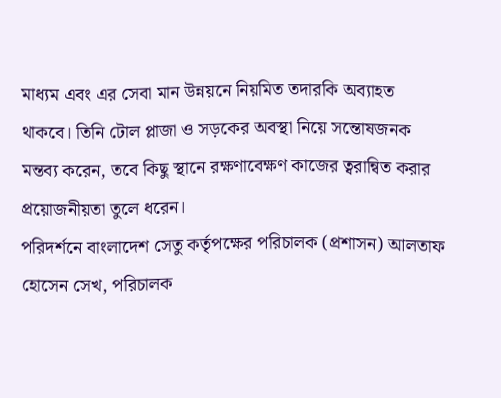মাধ্যম এবং এর সেবা মান উন্নয়নে নিয়মিত তদারকি অব্যাহত থাকবে। তিনি টোল প্লাজা ও সড়কের অবস্থা নিয়ে সন্তোষজনক মন্তব্য করেন, তবে কিছু স্থানে রক্ষণাবেক্ষণ কাজের ত্বরান্বিত করার প্রয়োজনীয়তা তুলে ধরেন।
পরিদর্শনে বাংলাদেশ সেতু কর্তৃপক্ষের পরিচালক (প্রশাসন) আলতাফ হোসেন সেখ, পরিচালক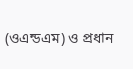(ওএন্ডএম) ও প্রধান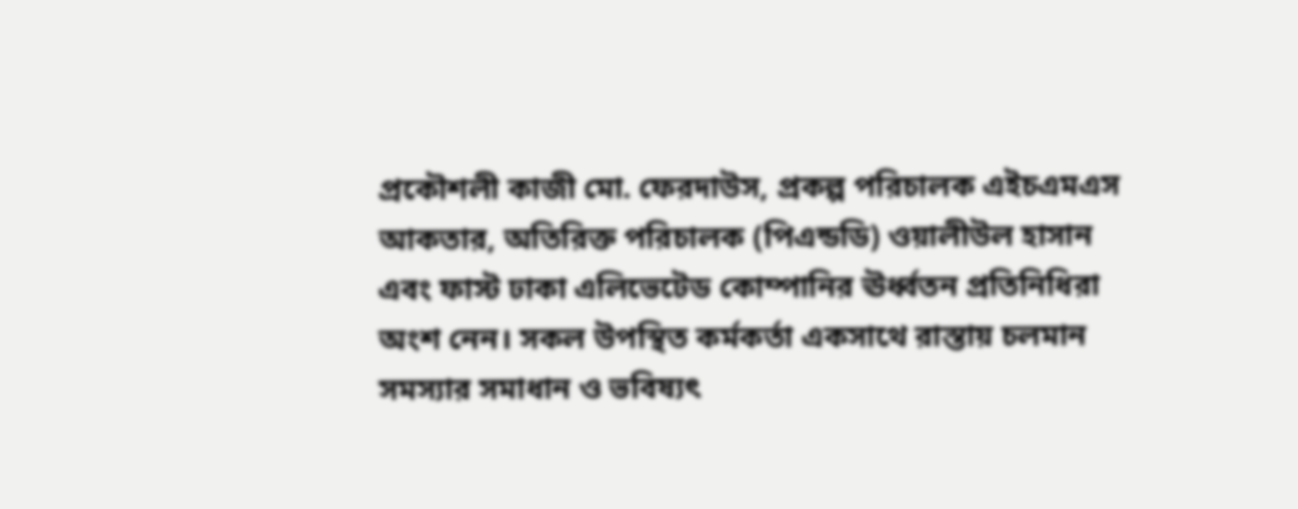প্রকৌশলী কাজী মো. ফেরদাউস, প্রকল্প পরিচালক এইচএমএস আকতার, অতিরিক্ত পরিচালক (পিএন্ডডি) ওয়ালীউল হাসান এবং ফাস্ট ঢাকা এলিভেটেড কোম্পানির ঊর্ধ্বতন প্রতিনিধিরা অংশ নেন। সকল উপস্থিত কর্মকর্তা একসাথে রাস্তায় চলমান সমস্যার সমাধান ও ভবিষ্যৎ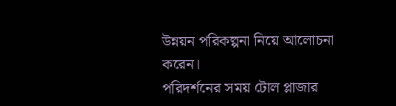উন্নয়ন পরিকল্পনা নিয়ে আলোচনা করেন।
পরিদর্শনের সময় টোল প্লাজার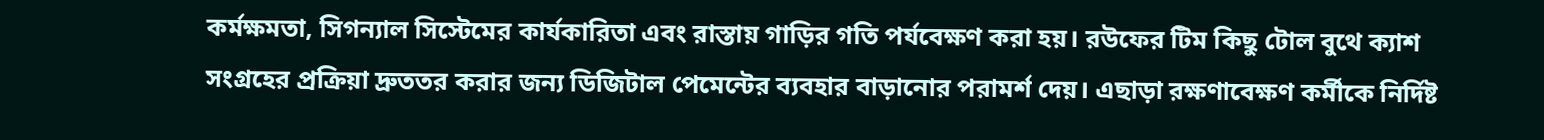কর্মক্ষমতা, সিগন্যাল সিস্টেমের কার্যকারিতা এবং রাস্তায় গাড়ির গতি পর্যবেক্ষণ করা হয়। রউফের টিম কিছু টোল বুথে ক্যাশ সংগ্রহের প্রক্রিয়া দ্রুততর করার জন্য ডিজিটাল পেমেন্টের ব্যবহার বাড়ানোর পরামর্শ দেয়। এছাড়া রক্ষণাবেক্ষণ কর্মীকে নির্দিষ্ট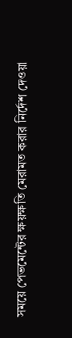সময়ে পেভমেন্টের ক্ষয়ক্ষতি মেরামত করার নির্দেশ দেওয়া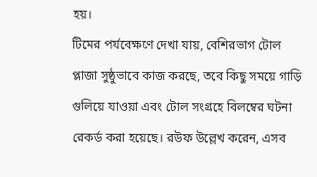হয়।
টিমের পর্যবেক্ষণে দেখা যায়, বেশিরভাগ টোল প্লাজা সুষ্ঠুভাবে কাজ করছে, তবে কিছু সময়ে গাড়ি গুলিয়ে যাওয়া এবং টোল সংগ্রহে বিলম্বের ঘটনা রেকর্ড করা হয়েছে। রউফ উল্লেখ করেন, এসব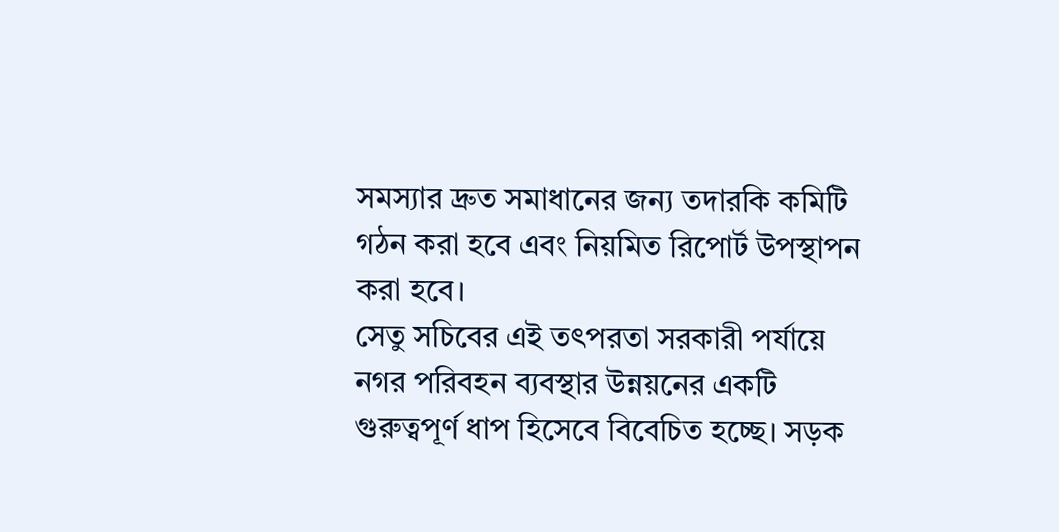সমস্যার দ্রুত সমাধানের জন্য তদারকি কমিটি গঠন করা হবে এবং নিয়মিত রিপোর্ট উপস্থাপন করা হবে।
সেতু সচিবের এই তৎপরতা সরকারী পর্যায়ে নগর পরিবহন ব্যবস্থার উন্নয়নের একটি গুরুত্বপূর্ণ ধাপ হিসেবে বিবেচিত হচ্ছে। সড়ক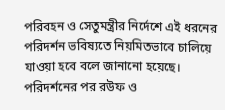পরিবহন ও সেতুমন্ত্রীর নির্দেশে এই ধরনের পরিদর্শন ভবিষ্যতে নিয়মিতভাবে চালিয়ে যাওয়া হবে বলে জানানো হয়েছে।
পরিদর্শনের পর রউফ ও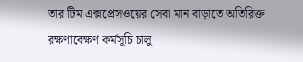তার টিম এক্সপ্রেসওয়ের সেবা মান বাড়াতে অতিরিক্ত রক্ষণাবেক্ষণ কর্মসূচি চালু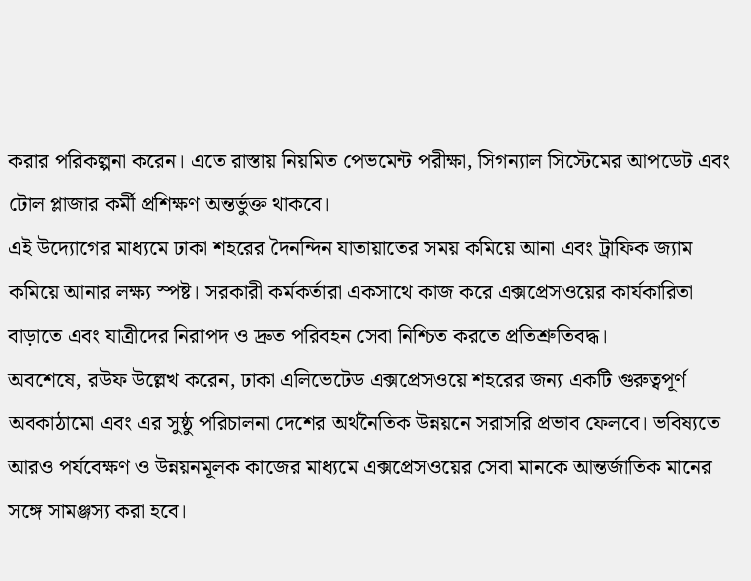করার পরিকল্পনা করেন। এতে রাস্তায় নিয়মিত পেভমেন্ট পরীক্ষা, সিগন্যাল সিস্টেমের আপডেট এবং টোল প্লাজার কর্মী প্রশিক্ষণ অন্তর্ভুক্ত থাকবে।
এই উদ্যোগের মাধ্যমে ঢাকা শহরের দৈনন্দিন যাতায়াতের সময় কমিয়ে আনা এবং ট্রাফিক জ্যাম কমিয়ে আনার লক্ষ্য স্পষ্ট। সরকারী কর্মকর্তারা একসাথে কাজ করে এক্সপ্রেসওয়ের কার্যকারিতা বাড়াতে এবং যাত্রীদের নিরাপদ ও দ্রুত পরিবহন সেবা নিশ্চিত করতে প্রতিশ্রুতিবদ্ধ।
অবশেষে, রউফ উল্লেখ করেন, ঢাকা এলিভেটেড এক্সপ্রেসওয়ে শহরের জন্য একটি গুরুত্বপূর্ণ অবকাঠামো এবং এর সুষ্ঠু পরিচালনা দেশের অর্থনৈতিক উন্নয়নে সরাসরি প্রভাব ফেলবে। ভবিষ্যতে আরও পর্যবেক্ষণ ও উন্নয়নমূলক কাজের মাধ্যমে এক্সপ্রেসওয়ের সেবা মানকে আন্তর্জাতিক মানের সঙ্গে সামঞ্জস্য করা হবে।